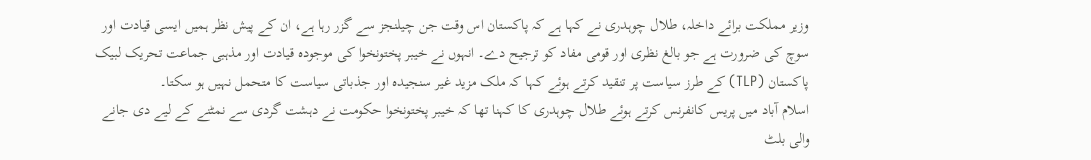وزیر مملکت برائے داخلہ، طلال چوہدری نے کہا ہے کہ پاکستان اس وقت جن چیلنجز سے گزر رہا ہے، ان کے پیش نظر ہمیں ایسی قیادت اور سوچ کی ضرورت ہے جو بالغ نظری اور قومی مفاد کو ترجیح دے۔ انہوں نے خیبر پختونخوا کی موجودہ قیادت اور مذہبی جماعت تحریک لبیک پاکستان (TLP) کے طرز سیاست پر تنقید کرتے ہوئے کہا کہ ملک مزید غیر سنجیدہ اور جذباتی سیاست کا متحمل نہیں ہو سکتا۔
اسلام آباد میں پریس کانفرنس کرتے ہوئے طلال چوہدری کا کہنا تھا کہ خیبر پختونخوا حکومت نے دہشت گردی سے نمٹنے کے لیے دی جانے والی بلٹ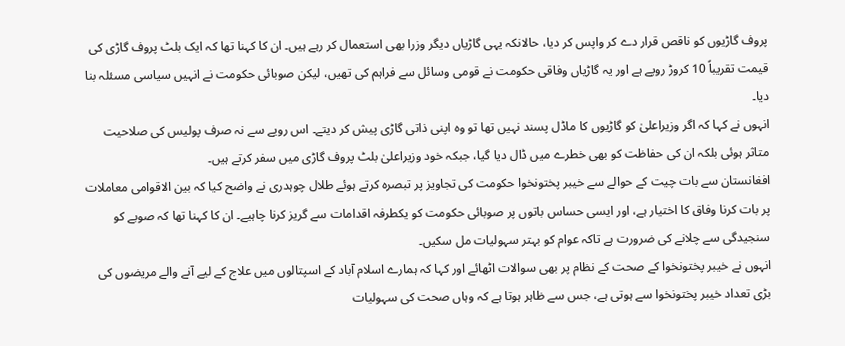پروف گاڑیوں کو ناقص قرار دے کر واپس کر دیا، حالانکہ یہی گاڑیاں دیگر وزرا بھی استعمال کر رہے ہیں۔ ان کا کہنا تھا کہ ایک بلٹ پروف گاڑی کی قیمت تقریباً 10 کروڑ روپے ہے اور یہ گاڑیاں وفاقی حکومت نے قومی وسائل سے فراہم کی تھیں، لیکن صوبائی حکومت نے انہیں سیاسی مسئلہ بنا دیا۔
انہوں نے کہا کہ اگر وزیراعلیٰ کو گاڑیوں کا ماڈل پسند نہیں تھا تو وہ اپنی ذاتی گاڑی پیش کر دیتے۔ اس رویے سے نہ صرف پولیس کی صلاحیت متاثر ہوئی بلکہ ان کی حفاظت کو بھی خطرے میں ڈال دیا گیا، جبکہ خود وزیراعلیٰ بلٹ پروف گاڑی میں سفر کرتے ہیں۔
افغانستان سے بات چیت کے حوالے سے خیبر پختونخوا حکومت کی تجاویز پر تبصرہ کرتے ہوئے طلال چوہدری نے واضح کیا کہ بین الاقوامی معاملات پر بات کرنا وفاق کا اختیار ہے، اور ایسی حساس باتوں پر صوبائی حکومت کو یکطرفہ اقدامات سے گریز کرنا چاہیے۔ ان کا کہنا تھا کہ صوبے کو سنجیدگی سے چلانے کی ضرورت ہے تاکہ عوام کو بہتر سہولیات مل سکیں۔
انہوں نے خیبر پختونخوا کے صحت کے نظام پر بھی سوالات اٹھائے اور کہا کہ ہمارے اسلام آباد کے اسپتالوں میں علاج کے لیے آنے والے مریضوں کی بڑی تعداد خیبر پختونخوا سے ہوتی ہے، جس سے ظاہر ہوتا ہے کہ وہاں صحت کی سہولیات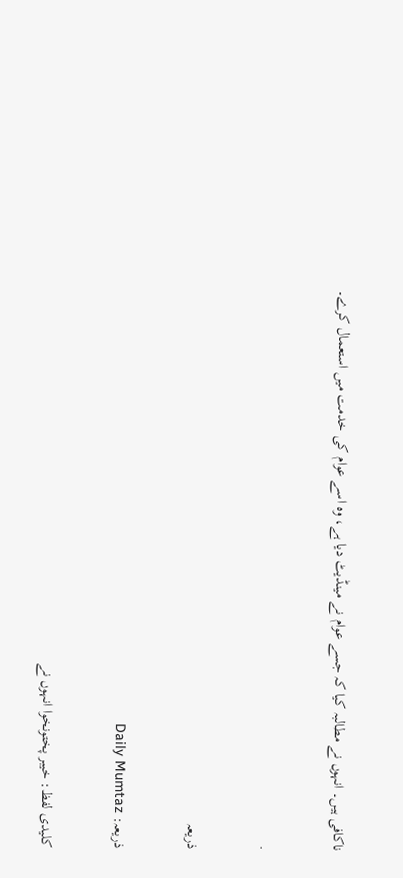ناکافی ہیں۔ انہوں نے مطالبہ کیا کہ جسے عوام نے مینڈیٹ دیا ہے، وہ اسے عوام کی خدمت میں استعمال کرے۔

.

ذریعہ

ذریعہ: Daily Mumtaz

کلیدی لفظ: خیبر پختونخوا انہوں نے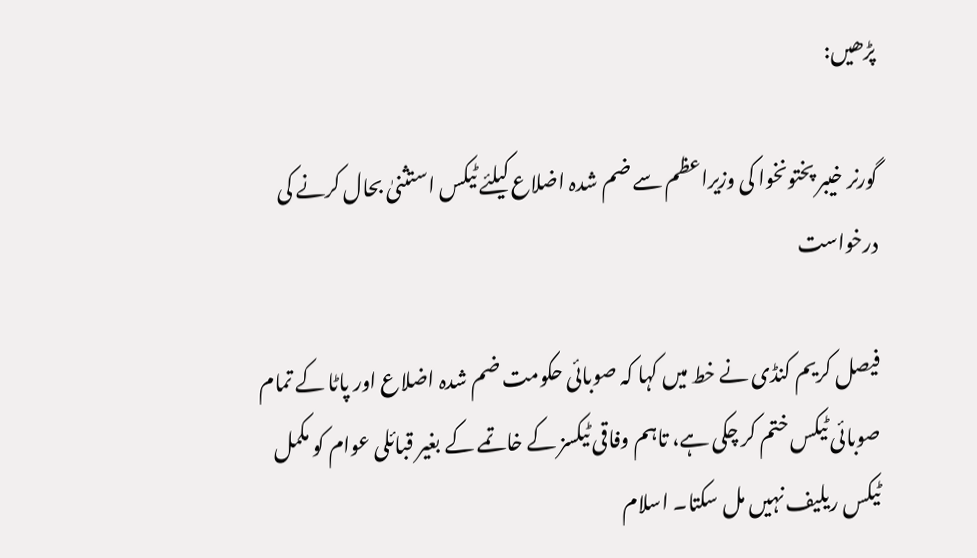پڑھیں:

گورنر خیبر پختونخوا کی وزیراعظم سے ضم شدہ اضلاع کیلئے ٹیکس استثنیٰ بحال کرنے کی درخواست

فیصل کریم کنڈی نے خط میں کہا کہ صوبائی حکومت ضم شدہ اضلاع اور پاٹا کے تمام صوبائی ٹیکس ختم کر چکی ہے، تاہم وفاقی ٹیکسز کے خاتمے کے بغیر قبائلی عوام کو مکمل ٹیکس ریلیف نہیں مل سکتا۔ اسلام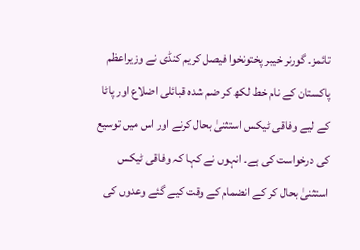تائمز۔ گورنر خیبر پختونخوا فیصل کریم کنڈی نے وزیراعظم پاکستان کے نام خط لکھ کر ضم شدہ قبائلی اضلاع اور پاٹا کے لیے وفاقی ٹیکس استثنیٰ بحال کرنے اور اس میں توسیع کی درخواست کی ہے۔ انہوں نے کہا کہ وفاقی ٹیکس استثنیٰ بحال کر کے انضمام کے وقت کیے گئے وعدوں کی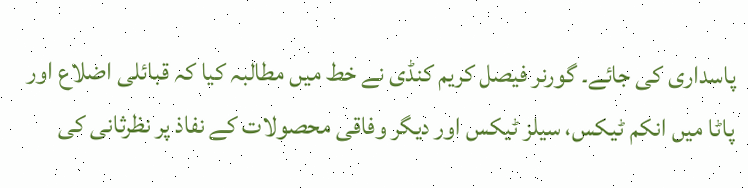پاسداری کی جائے۔ گورنر فیصل کریم کنڈی نے خط میں مطالبہ کیا کہ قبائلی اضلاع اور پاٹا میں انکم ٹیکس، سیلز ٹیکس اور دیگر وفاقی محصولات کے نفاذ پر نظرثانی کی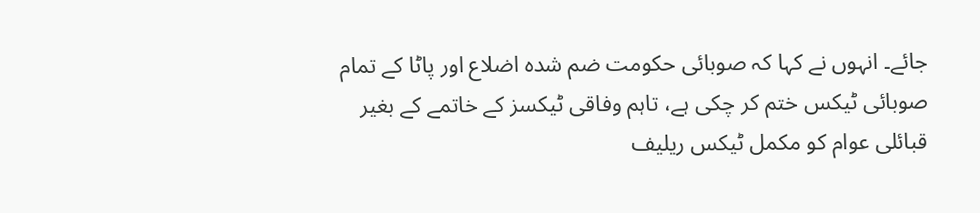جائے۔ انہوں نے کہا کہ صوبائی حکومت ضم شدہ اضلاع اور پاٹا کے تمام صوبائی ٹیکس ختم کر چکی ہے، تاہم وفاقی ٹیکسز کے خاتمے کے بغیر قبائلی عوام کو مکمل ٹیکس ریلیف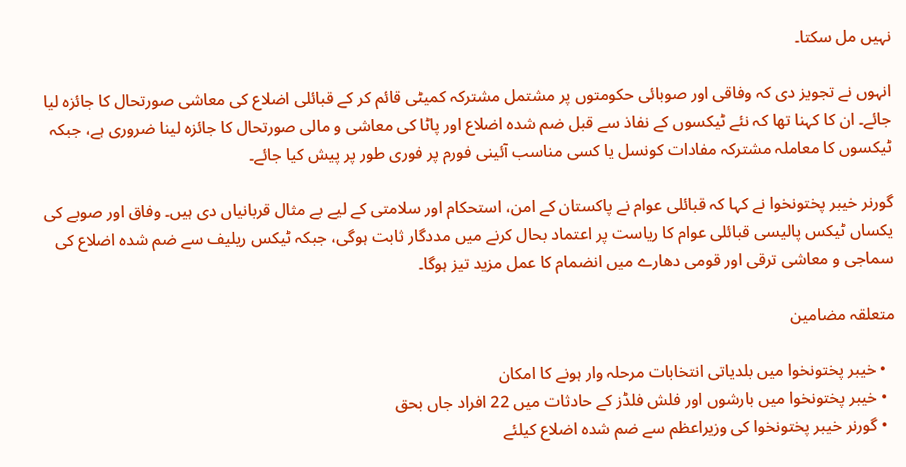نہیں مل سکتا۔

انہوں نے تجویز دی کہ وفاقی اور صوبائی حکومتوں پر مشتمل مشترکہ کمیٹی قائم کر کے قبائلی اضلاع کی معاشی صورتحال کا جائزہ لیا جائے۔ ان کا کہنا تھا کہ نئے ٹیکسوں کے نفاذ سے قبل ضم شدہ اضلاع اور پاٹا کی معاشی و مالی صورتحال کا جائزہ لینا ضروری ہے، جبکہ ٹیکسوں کا معاملہ مشترکہ مفادات کونسل یا کسی مناسب آئینی فورم پر فوری طور پر پیش کیا جائے۔

گورنر خیبر پختونخوا نے کہا کہ قبائلی عوام نے پاکستان کے امن، استحکام اور سلامتی کے لیے بے مثال قربانیاں دی ہیں۔ وفاق اور صوبے کی یکساں ٹیکس پالیسی قبائلی عوام کا ریاست پر اعتماد بحال کرنے میں مددگار ثابت ہوگی، جبکہ ٹیکس ریلیف سے ضم شدہ اضلاع کی سماجی و معاشی ترقی اور قومی دھارے میں انضمام کا عمل مزید تیز ہوگا۔

متعلقہ مضامین

  • خیبر پختونخوا میں بلدیاتی انتخابات مرحلہ وار ہونے کا امکان
  • خیبر پختونخوا میں بارشوں اور فلش فلڈز کے حادثات میں 22 افراد جاں بحق
  • گورنر خیبر پختونخوا کی وزیراعظم سے ضم شدہ اضلاع کیلئے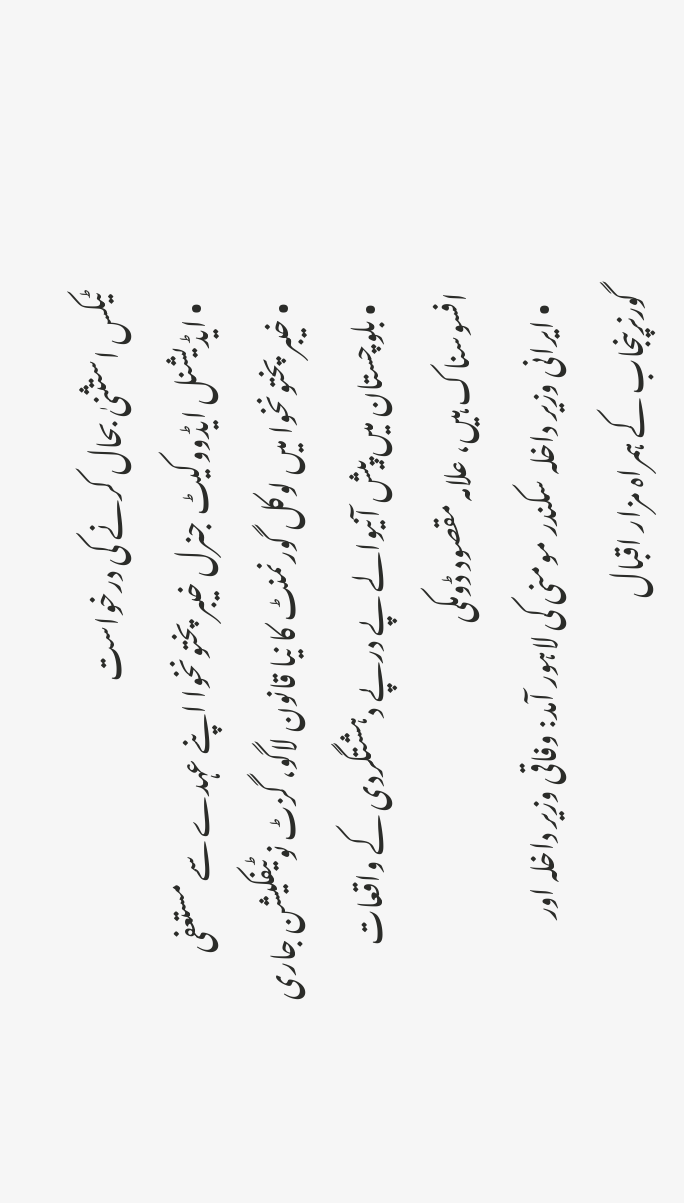ٹیکس استثنیٰ بحال کرنے کی درخواست
  • ایڈیشنل ایڈووکیٹ جنرل خیبر پختونخوا اپنے عہدے سے مستعفی
  • خیبر پختونخوا میں لوکل گورنمنٹ کا نیا قانون لاگو، گزٹ نوٹیفکیشن جاری
  • بلوچستان میں پیش آنیوالے پے درپے دہشتگردی کے واقعات افسوسناک ہیں، علامہ مقصود ڈومکی
  • ایرانی وزیر داخلہ سکندر مومنی کی لاہور آمد: وفاقی وزیر داخلہ اور گورنرپنجاب کے ہمراہ مزار اقبال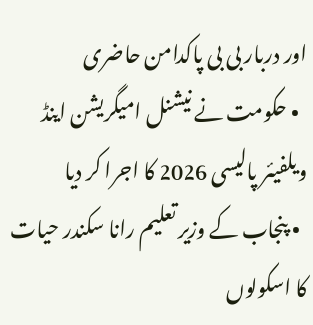اور دربار بی بی پاکدامن حاضری
  • حکومت نے نیشنل امیگریشن اینڈ ویلفیئر پالیسی 2026 کا اجرا کر دیا
  • پنجاب کے وزیر تعلیم رانا سکندر حیات کا اسکولوں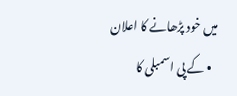میں خود پڑھانے کا اعلان
  • کے پی اسمبلی کا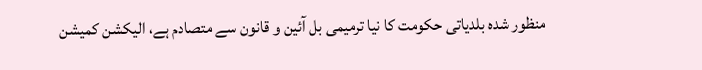منظور شدہ بلدیاتی حکومت کا نیا ترمیمی بل آئین و قانون سے متصادم ہے، الیکشن کمیشن